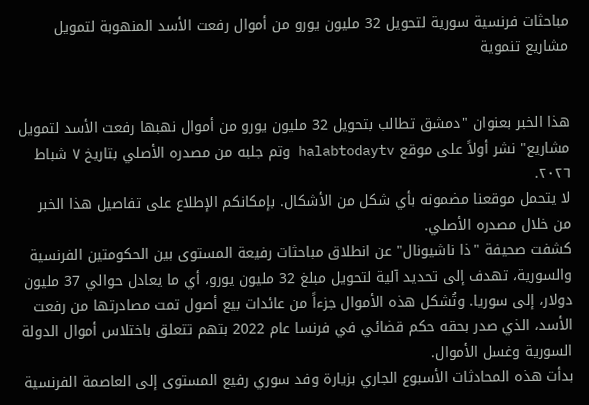مباحثات فرنسية سورية لتحويل 32 مليون يورو من أموال رفعت الأسد المنهوبة لتمويل مشاريع تنموية


هذا الخبر بعنوان "دمشق تطالب بتحويل 32 مليون يورو من أموال نهبها رفعت الأسد لتمويل مشاريع" نشر أولاً على موقع halabtodaytv وتم جلبه من مصدره الأصلي بتاريخ ٧ شباط ٢٠٢٦.
لا يتحمل موقعنا مضمونه بأي شكل من الأشكال. بإمكانكم الإطلاع على تفاصيل هذا الخبر من خلال مصدره الأصلي.
كشفت صحيفة "ذا ناشيونال" عن انطلاق مباحثات رفيعة المستوى بين الحكومتين الفرنسية والسورية، تهدف إلى تحديد آلية لتحويل مبلغ 32 مليون يورو، أي ما يعادل حوالي 37 مليون دولار، إلى سوريا. وتُشكل هذه الأموال جزءاً من عائدات بيع أصول تمت مصادرتها من رفعت الأسد، الذي صدر بحقه حكم قضائي في فرنسا عام 2022 بتهم تتعلق باختلاس أموال الدولة السورية وغسل الأموال.
بدأت هذه المحادثات الأسبوع الجاري بزيارة وفد سوري رفيع المستوى إلى العاصمة الفرنسية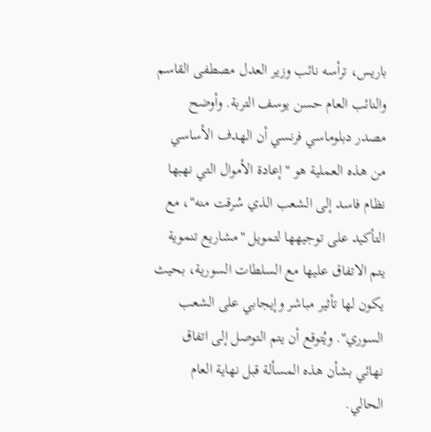باريس، ترأسه نائب وزير العدل مصطفى القاسم والنائب العام حسن يوسف التربة. وأوضح مصدر دبلوماسي فرنسي أن الهدف الأساسي من هذه العملية هو "إعادة الأموال التي نهبها نظام فاسد إلى الشعب الذي سُرقت منه"، مع التأكيد على توجيهها لتمويل "مشاريع تنموية يتم الاتفاق عليها مع السلطات السورية، بحيث يكون لها تأثير مباشر وإيجابي على الشعب السوري". ويُتوقع أن يتم التوصل إلى اتفاق نهائي بشأن هذه المسألة قبل نهاية العام الحالي.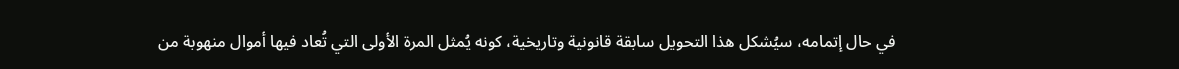في حال إتمامه، سيُشكل هذا التحويل سابقة قانونية وتاريخية، كونه يُمثل المرة الأولى التي تُعاد فيها أموال منهوبة من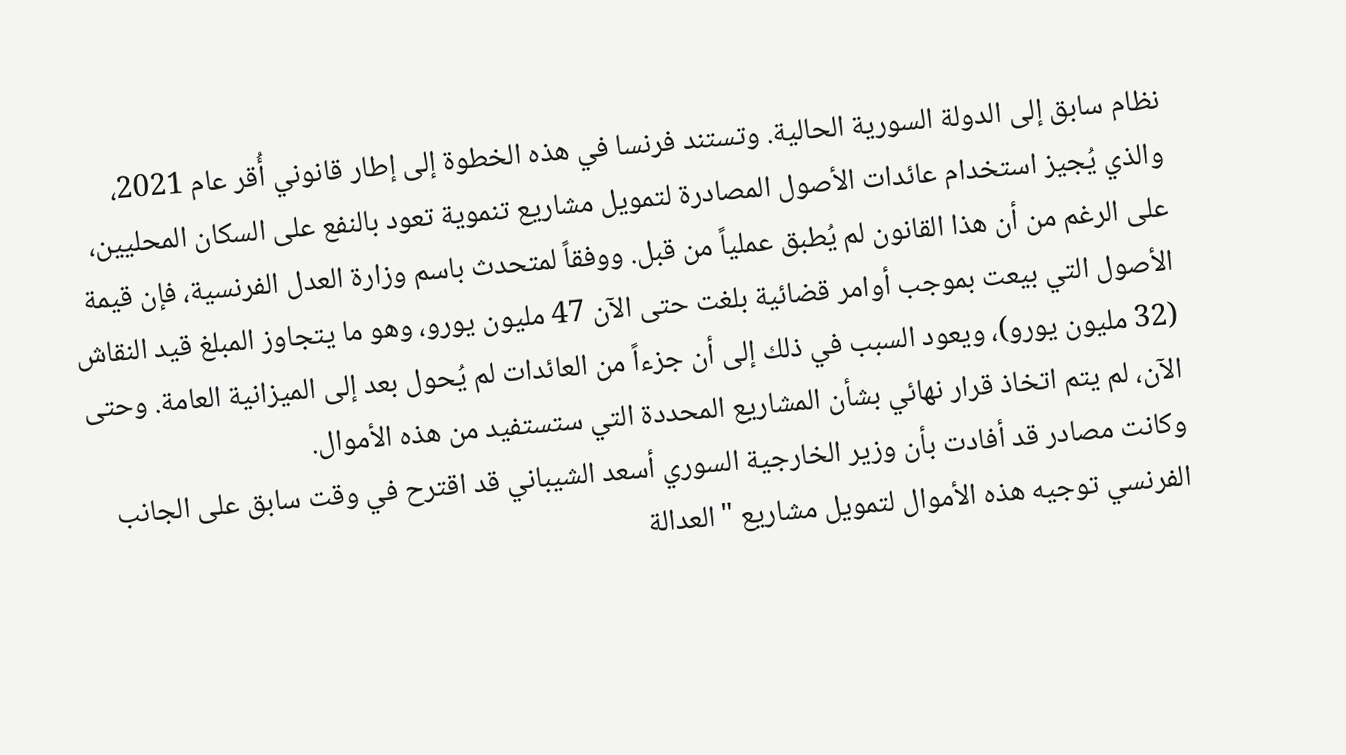نظام سابق إلى الدولة السورية الحالية. وتستند فرنسا في هذه الخطوة إلى إطار قانوني أُقر عام 2021، والذي يُجيز استخدام عائدات الأصول المصادرة لتمويل مشاريع تنموية تعود بالنفع على السكان المحليين، على الرغم من أن هذا القانون لم يُطبق عملياً من قبل. ووفقاً لمتحدث باسم وزارة العدل الفرنسية، فإن قيمة الأصول التي بيعت بموجب أوامر قضائية بلغت حتى الآن 47 مليون يورو، وهو ما يتجاوز المبلغ قيد النقاش (32 مليون يورو)، ويعود السبب في ذلك إلى أن جزءاً من العائدات لم يُحول بعد إلى الميزانية العامة. وحتى الآن، لم يتم اتخاذ قرار نهائي بشأن المشاريع المحددة التي ستستفيد من هذه الأموال.
وكانت مصادر قد أفادت بأن وزير الخارجية السوري أسعد الشيباني قد اقترح في وقت سابق على الجانب الفرنسي توجيه هذه الأموال لتمويل مشاريع "العدالة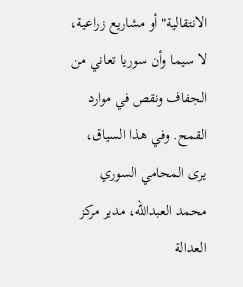الانتقالية" أو مشاريع زراعية، لا سيما وأن سوريا تعاني من الجفاف ونقص في موارد القمح. وفي هذا السياق، يرى المحامي السوري محمد العبدالله، مدير مركز العدالة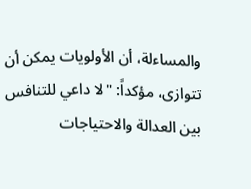والمساءلة، أن الأولويات يمكن أن تتوازى، مؤكداً: "لا داعي للتنافس بين العدالة والاحتياجات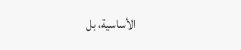الأساسية، بل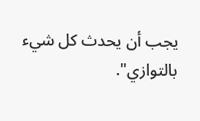يجب أن يحدث كل شيء بالتوازي".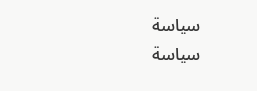سياسة
سياسة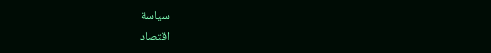سياسة
اقتصاد